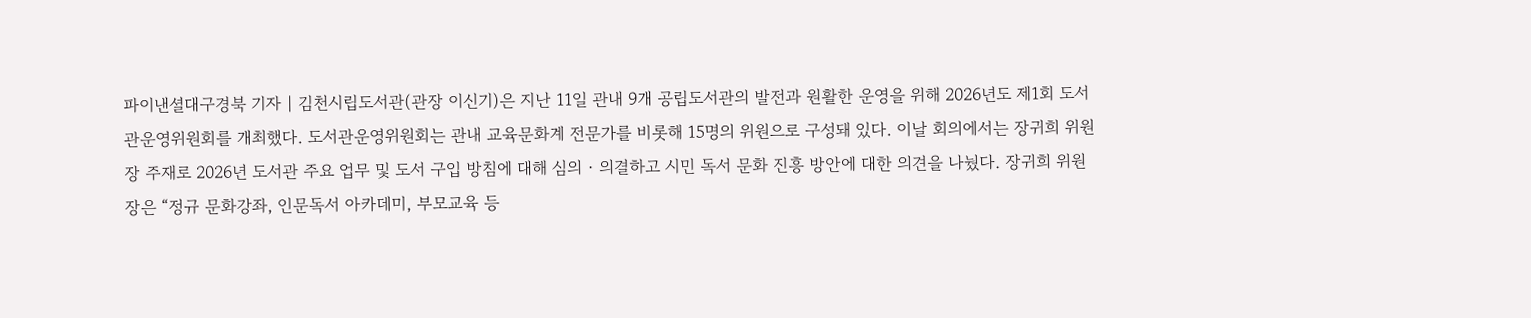파이낸셜대구경북 기자 | 김천시립도서관(관장 이신기)은 지난 11일 관내 9개 공립도서관의 발전과 원활한 운영을 위해 2026년도 제1회 도서관운영위원회를 개최했다. 도서관운영위원회는 관내 교육문화계 전문가를 비롯해 15명의 위원으로 구성돼 있다. 이날 회의에서는 장귀희 위원장 주재로 2026년 도서관 주요 업무 및 도서 구입 방침에 대해 심의‧의결하고 시민 독서 문화 진흥 방안에 대한 의견을 나눴다. 장귀희 위원장은 “정규 문화강좌, 인문독서 아카데미, 부모교육 등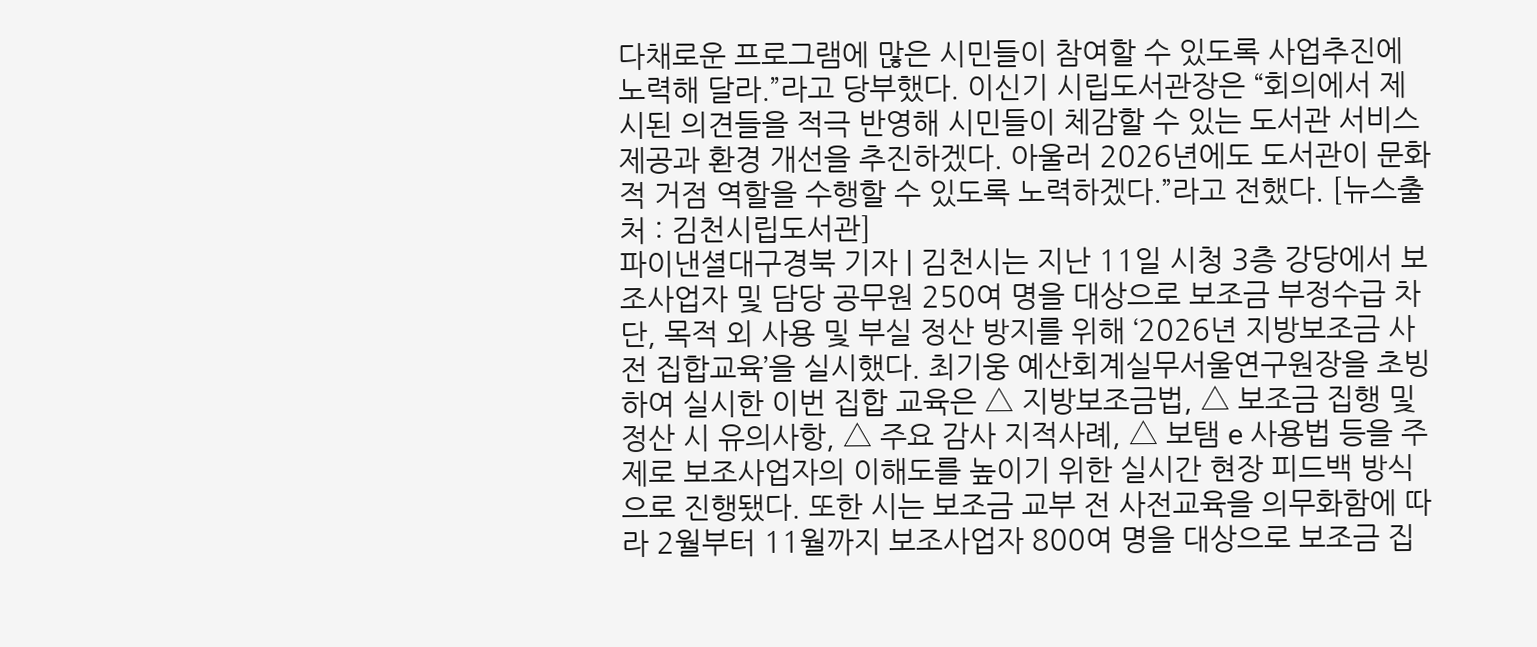다채로운 프로그램에 많은 시민들이 참여할 수 있도록 사업추진에 노력해 달라.”라고 당부했다. 이신기 시립도서관장은 “회의에서 제시된 의견들을 적극 반영해 시민들이 체감할 수 있는 도서관 서비스 제공과 환경 개선을 추진하겠다. 아울러 2026년에도 도서관이 문화적 거점 역할을 수행할 수 있도록 노력하겠다.”라고 전했다. [뉴스출처 : 김천시립도서관]
파이낸셜대구경북 기자 | 김천시는 지난 11일 시청 3층 강당에서 보조사업자 및 담당 공무원 250여 명을 대상으로 보조금 부정수급 차단, 목적 외 사용 및 부실 정산 방지를 위해 ‘2026년 지방보조금 사전 집합교육’을 실시했다. 최기웅 예산회계실무서울연구원장을 초빙하여 실시한 이번 집합 교육은 △ 지방보조금법, △ 보조금 집행 및 정산 시 유의사항, △ 주요 감사 지적사례, △ 보탬 e 사용법 등을 주제로 보조사업자의 이해도를 높이기 위한 실시간 현장 피드백 방식으로 진행됐다. 또한 시는 보조금 교부 전 사전교육을 의무화함에 따라 2월부터 11월까지 보조사업자 800여 명을 대상으로 보조금 집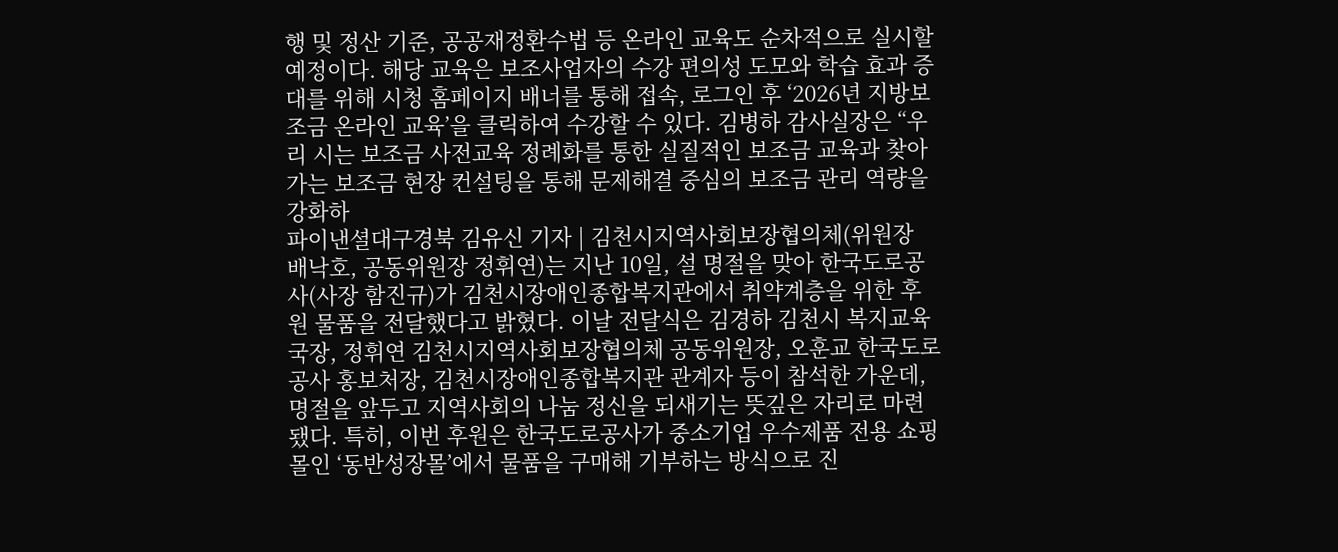행 및 정산 기준, 공공재정환수법 등 온라인 교육도 순차적으로 실시할 예정이다. 해당 교육은 보조사업자의 수강 편의성 도모와 학습 효과 증대를 위해 시청 홈페이지 배너를 통해 접속, 로그인 후 ‘2026년 지방보조금 온라인 교육’을 클릭하여 수강할 수 있다. 김병하 감사실장은 “우리 시는 보조금 사전교육 정례화를 통한 실질적인 보조금 교육과 찾아가는 보조금 현장 컨설팅을 통해 문제해결 중심의 보조금 관리 역량을 강화하
파이낸셜대구경북 김유신 기자 | 김천시지역사회보장협의체(위원장 배낙호, 공동위원장 정휘연)는 지난 10일, 설 명절을 맞아 한국도로공사(사장 함진규)가 김천시장애인종합복지관에서 취약계층을 위한 후원 물품을 전달했다고 밝혔다. 이날 전달식은 김경하 김천시 복지교육국장, 정휘연 김천시지역사회보장협의체 공동위원장, 오훈교 한국도로공사 홍보처장, 김천시장애인종합복지관 관계자 등이 참석한 가운데, 명절을 앞두고 지역사회의 나눔 정신을 되새기는 뜻깊은 자리로 마련됐다. 특히, 이번 후원은 한국도로공사가 중소기업 우수제품 전용 쇼핑몰인 ‘동반성장몰’에서 물품을 구매해 기부하는 방식으로 진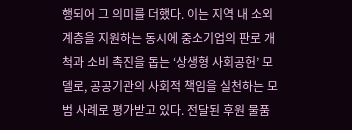행되어 그 의미를 더했다. 이는 지역 내 소외계층을 지원하는 동시에 중소기업의 판로 개척과 소비 촉진을 돕는 ‘상생형 사회공헌’ 모델로, 공공기관의 사회적 책임을 실천하는 모범 사례로 평가받고 있다. 전달된 후원 물품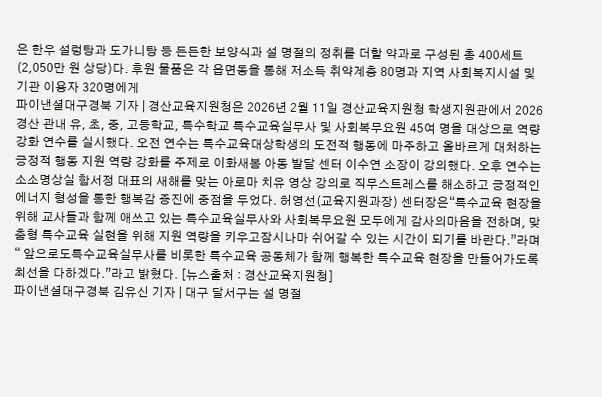은 한우 설렁탕과 도가니탕 등 든든한 보양식과 설 명절의 정취를 더할 약과로 구성된 총 400세트(2,050만 원 상당)다. 후원 물품은 각 읍면동을 통해 저소득 취약계층 80명과 지역 사회복지시설 및 기관 이용자 320명에게
파이낸셜대구경북 기자 | 경산교육지원청은 2026년 2월 11일 경산교육지원청 학생지원관에서 2026 경산 관내 유, 초, 중, 고등학교, 특수학교 특수교육실무사 및 사회복무요원 45여 명을 대상으로 역량 강화 연수를 실시했다. 오전 연수는 특수교육대상학생의 도전적 행동에 마주하고 올바르게 대처하는 긍정적 행동 지원 역량 강화를 주제로 이화새봄 아동 발달 센터 이수연 소장이 강의했다. 오후 연수는 소소명상실 함서정 대표의 새해를 맞는 아로마 치유 영상 강의로 직무스트레스를 해소하고 긍정적인 에너지 형성을 통한 행복감 증진에 중점을 두었다. 허영선(교육지원과장) 센터장은“특수교육 현장을 위해 교사들과 함께 애쓰고 있는 특수교육실무사와 사회복무요원 모두에게 감사의마음을 전하며, 맞춤형 특수교육 실현을 위해 지원 역량을 키우고잠시나마 쉬어갈 수 있는 시간이 되기를 바란다.”라며“ 앞으로도특수교육실무사를 비롯한 특수교육 공동체가 함께 행복한 특수교육 현장을 만들어가도록 최선을 다하겠다.”라고 밝혔다. [뉴스출처 : 경산교육지원청]
파이낸셜대구경북 김유신 기자 | 대구 달서구는 설 명절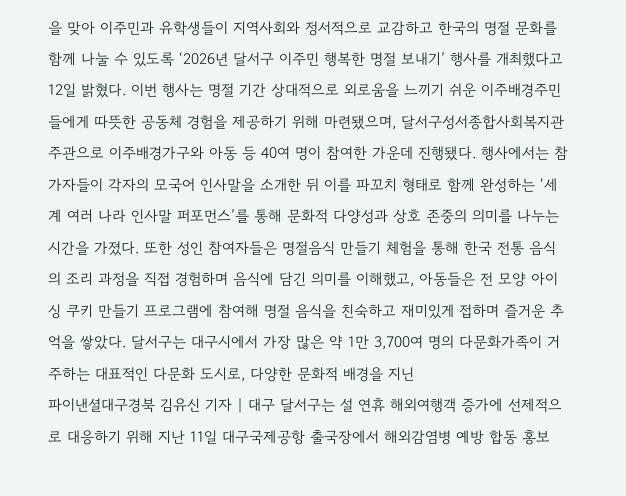을 맞아 이주민과 유학생들이 지역사회와 정서적으로 교감하고 한국의 명절 문화를 함께 나눌 수 있도록 ‘2026년 달서구 이주민 행복한 명절 보내기’ 행사를 개최했다고 12일 밝혔다. 이번 행사는 명절 기간 상대적으로 외로움을 느끼기 쉬운 이주배경주민들에게 따뜻한 공동체 경험을 제공하기 위해 마련됐으며, 달서구성서종합사회복지관 주관으로 이주배경가구와 아동 등 40여 명이 참여한 가운데 진행됐다. 행사에서는 참가자들이 각자의 모국어 인사말을 소개한 뒤 이를 파꼬치 형태로 함께 완성하는 ‘세계 여러 나라 인사말 퍼포먼스’를 통해 문화적 다양성과 상호 존중의 의미를 나누는 시간을 가졌다. 또한 성인 참여자들은 명절음식 만들기 체험을 통해 한국 전통 음식의 조리 과정을 직접 경험하며 음식에 담긴 의미를 이해했고, 아동들은 전 모양 아이싱 쿠키 만들기 프로그램에 참여해 명절 음식을 친숙하고 재미있게 접하며 즐거운 추억을 쌓았다. 달서구는 대구시에서 가장 많은 약 1만 3,700여 명의 다문화가족이 거주하는 대표적인 다문화 도시로, 다양한 문화적 배경을 지닌
파이낸셜대구경북 김유신 기자 | 대구 달서구는 설 연휴 해외여행객 증가에 선제적으로 대응하기 위해 지난 11일 대구국제공항 출국장에서 해외감염병 예방 합동 홍보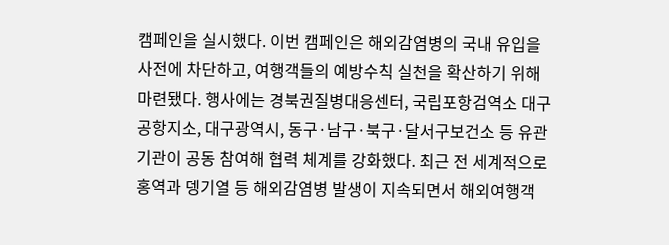캠페인을 실시했다. 이번 캠페인은 해외감염병의 국내 유입을 사전에 차단하고, 여행객들의 예방수칙 실천을 확산하기 위해 마련됐다. 행사에는 경북권질병대응센터, 국립포항검역소 대구공항지소, 대구광역시, 동구·남구·북구·달서구보건소 등 유관기관이 공동 참여해 협력 체계를 강화했다. 최근 전 세계적으로 홍역과 뎅기열 등 해외감염병 발생이 지속되면서 해외여행객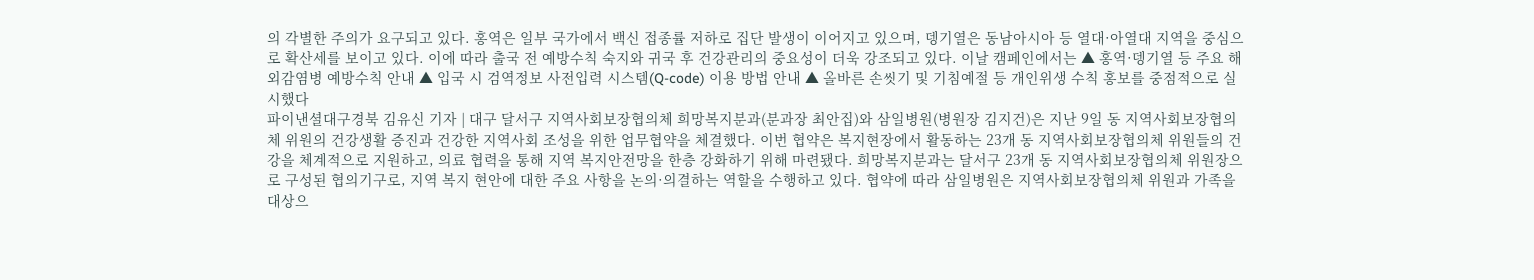의 각별한 주의가 요구되고 있다. 홍역은 일부 국가에서 백신 접종률 저하로 집단 발생이 이어지고 있으며, 뎅기열은 동남아시아 등 열대·아열대 지역을 중심으로 확산세를 보이고 있다. 이에 따라 출국 전 예방수칙 숙지와 귀국 후 건강관리의 중요성이 더욱 강조되고 있다. 이날 캠페인에서는 ▲ 홍역·뎅기열 등 주요 해외감염병 예방수칙 안내 ▲ 입국 시 검역정보 사전입력 시스템(Q-code) 이용 방법 안내 ▲ 올바른 손씻기 및 기침예절 등 개인위생 수칙 홍보를 중점적으로 실시했다
파이낸셜대구경북 김유신 기자 | 대구 달서구 지역사회보장협의체 희망복지분과(분과장 최안집)와 삼일병원(병원장 김지건)은 지난 9일 동 지역사회보장협의체 위원의 건강생활 증진과 건강한 지역사회 조성을 위한 업무협약을 체결했다. 이번 협약은 복지현장에서 활동하는 23개 동 지역사회보장협의체 위원들의 건강을 체계적으로 지원하고, 의료 협력을 통해 지역 복지안전망을 한층 강화하기 위해 마련됐다. 희망복지분과는 달서구 23개 동 지역사회보장협의체 위원장으로 구성된 협의기구로, 지역 복지 현안에 대한 주요 사항을 논의·의결하는 역할을 수행하고 있다. 협약에 따라 삼일병원은 지역사회보장협의체 위원과 가족을 대상으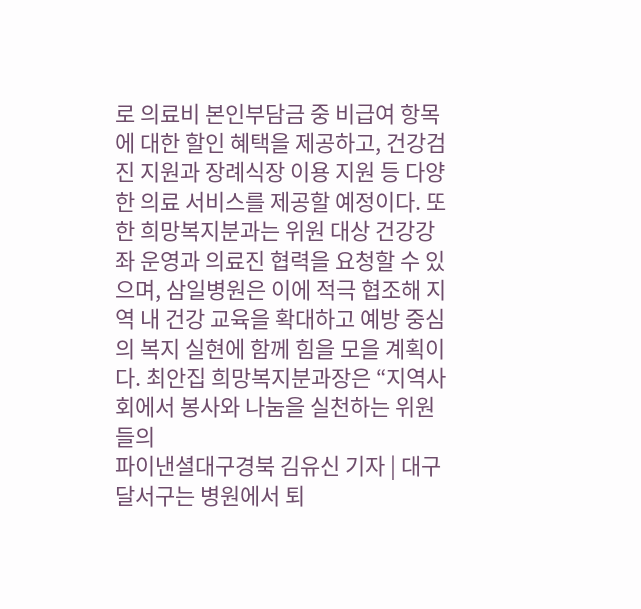로 의료비 본인부담금 중 비급여 항목에 대한 할인 혜택을 제공하고, 건강검진 지원과 장례식장 이용 지원 등 다양한 의료 서비스를 제공할 예정이다. 또한 희망복지분과는 위원 대상 건강강좌 운영과 의료진 협력을 요청할 수 있으며, 삼일병원은 이에 적극 협조해 지역 내 건강 교육을 확대하고 예방 중심의 복지 실현에 함께 힘을 모을 계획이다. 최안집 희망복지분과장은 “지역사회에서 봉사와 나눔을 실천하는 위원들의
파이낸셜대구경북 김유신 기자 | 대구 달서구는 병원에서 퇴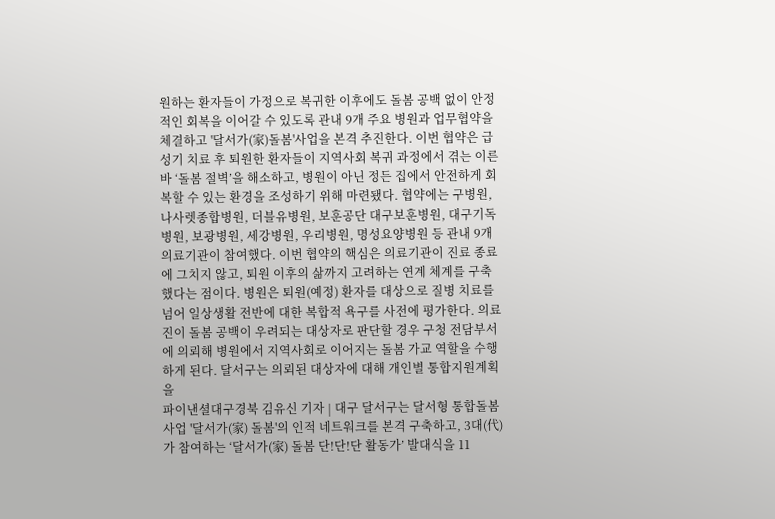원하는 환자들이 가정으로 복귀한 이후에도 돌봄 공백 없이 안정적인 회복을 이어갈 수 있도록 관내 9개 주요 병원과 업무협약을 체결하고 '달서가(家)돌봄'사업을 본격 추진한다. 이번 협약은 급성기 치료 후 퇴원한 환자들이 지역사회 복귀 과정에서 겪는 이른바 ‘돌봄 절벽’을 해소하고, 병원이 아닌 정든 집에서 안전하게 회복할 수 있는 환경을 조성하기 위해 마련됐다. 협약에는 구병원, 나사렛종합병원, 더블유병원, 보훈공단 대구보훈병원, 대구기독병원, 보광병원, 세강병원, 우리병원, 명성요양병원 등 관내 9개 의료기관이 참여했다. 이번 협약의 핵심은 의료기관이 진료 종료에 그치지 않고, 퇴원 이후의 삶까지 고려하는 연계 체계를 구축했다는 점이다. 병원은 퇴원(예정) 환자를 대상으로 질병 치료를 넘어 일상생활 전반에 대한 복합적 욕구를 사전에 평가한다. 의료진이 돌봄 공백이 우려되는 대상자로 판단할 경우 구청 전담부서에 의뢰해 병원에서 지역사회로 이어지는 돌봄 가교 역할을 수행하게 된다. 달서구는 의뢰된 대상자에 대해 개인별 통합지원계획을
파이낸셜대구경북 김유신 기자 | 대구 달서구는 달서형 통합돌봄사업 '달서가(家) 돌봄'의 인적 네트워크를 본격 구축하고, 3대(代)가 참여하는 ‘달서가(家) 돌봄 단!단!단 활동가’ 발대식을 11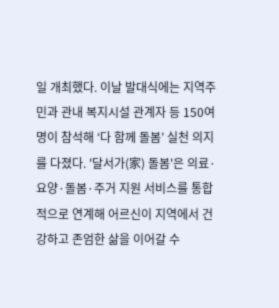일 개최했다. 이날 발대식에는 지역주민과 관내 복지시설 관계자 등 150여 명이 참석해 ‘다 함께 돌봄’ 실천 의지를 다졌다. '달서가(家) 돌봄'은 의료·요양·돌봄·주거 지원 서비스를 통합적으로 연계해 어르신이 지역에서 건강하고 존엄한 삶을 이어갈 수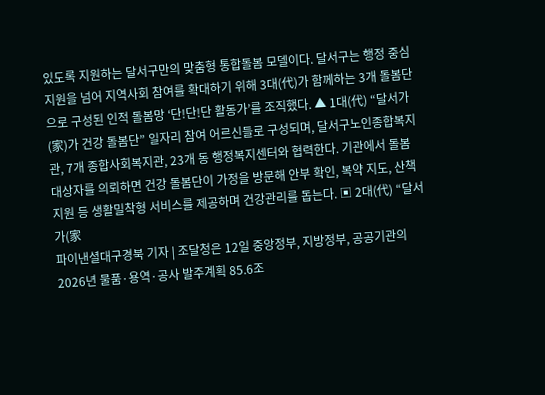있도록 지원하는 달서구만의 맞춤형 통합돌봄 모델이다. 달서구는 행정 중심 지원을 넘어 지역사회 참여를 확대하기 위해 3대(代)가 함께하는 3개 돌봄단으로 구성된 인적 돌봄망 ‘단!단!단 활동가’를 조직했다. ▲ 1대(代) “달서가(家)가 건강 돌봄단” 일자리 참여 어르신들로 구성되며, 달서구노인종합복지관, 7개 종합사회복지관, 23개 동 행정복지센터와 협력한다. 기관에서 돌봄 대상자를 의뢰하면 건강 돌봄단이 가정을 방문해 안부 확인, 복약 지도, 산책 지원 등 생활밀착형 서비스를 제공하며 건강관리를 돕는다. ▣ 2대(代) “달서가(家
파이낸셜대구경북 기자 | 조달청은 12일 중앙정부, 지방정부, 공공기관의 2026년 물품·용역·공사 발주계획 85.6조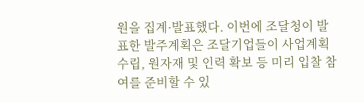원을 집계·발표했다. 이번에 조달청이 발표한 발주계획은 조달기업들이 사업계획 수립, 원자재 및 인력 확보 등 미리 입찰 참여를 준비할 수 있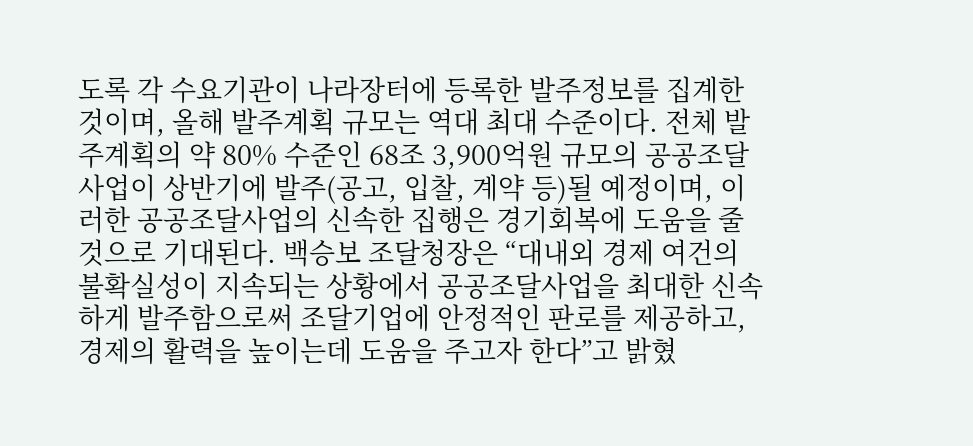도록 각 수요기관이 나라장터에 등록한 발주정보를 집계한 것이며, 올해 발주계획 규모는 역대 최대 수준이다. 전체 발주계획의 약 80% 수준인 68조 3,900억원 규모의 공공조달사업이 상반기에 발주(공고, 입찰, 계약 등)될 예정이며, 이러한 공공조달사업의 신속한 집행은 경기회복에 도움을 줄 것으로 기대된다. 백승보 조달청장은 “대내외 경제 여건의 불확실성이 지속되는 상황에서 공공조달사업을 최대한 신속하게 발주함으로써 조달기업에 안정적인 판로를 제공하고, 경제의 활력을 높이는데 도움을 주고자 한다”고 밝혔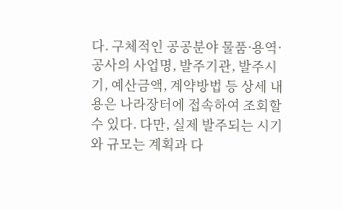다. 구체적인 공공분야 물품·용역·공사의 사업명, 발주기관, 발주시기, 예산금액, 계약방법 등 상세 내용은 나라장터에 접속하여 조회할 수 있다. 다만, 실제 발주되는 시기와 규모는 계획과 다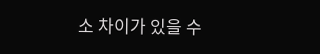소 차이가 있을 수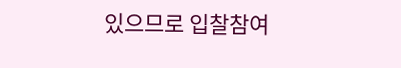있으므로 입찰참여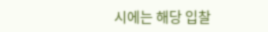시에는 해당 입찰